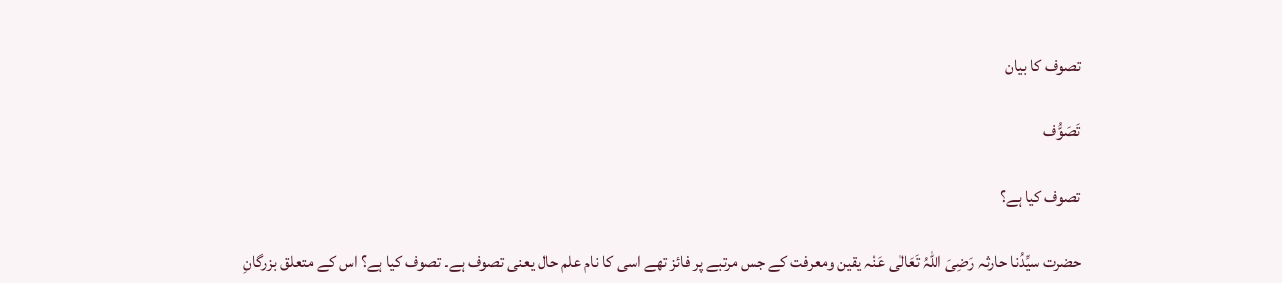تصوف کا بیان

تَصَوُّف

تصوف کیا ہے؟

حضرت سیِّدُنا حارثہ رَضِیَ اللہُ تَعَالٰی عَنْہ یقین ومعرفت کے جس مرتبے پر فائز تھے اسی کا نام علم حال یعنی تصوف ہے۔ تصوف کیا ہے؟ اس کے متعلق بزرگانِ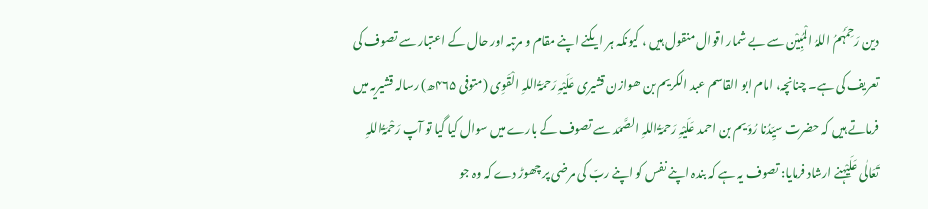دین رَحِمَہُمُ اللہُ الْمُبِیْن سے بے شمار اقوال منقول ہیں ، کیونکہ ہر ایکنے اپنے مقام و مرتبہ اور حال کے اعتبار سے تصوف کی تعریف کی ہے۔ چنانچہ، امام ابو القاسم عبد الکریم بن ھوازن قشیری عَلَیْہِ رَحمَۃُاللہِ الْقَوِی (متوفی ۴۶۵ھ) رسالہ قشیریہ میں فرماتے ہیں کہ حضرت سیِّدُنا رُوَیم بن احمد عَلَیْہِ رَحمَۃُاللہِ الصَّمَد سے تصوف کے بارے میں سوال کیا گیا تو آپ رَحْمَۃُاللہِ تَعَالٰی عَلَیْہنے ارشاد فرمایا: تصوف یہ ہے کہ بندہ اپنے نفس کو اپنے ربّ کی مرضی پر چھوڑ دے کہ وہ جو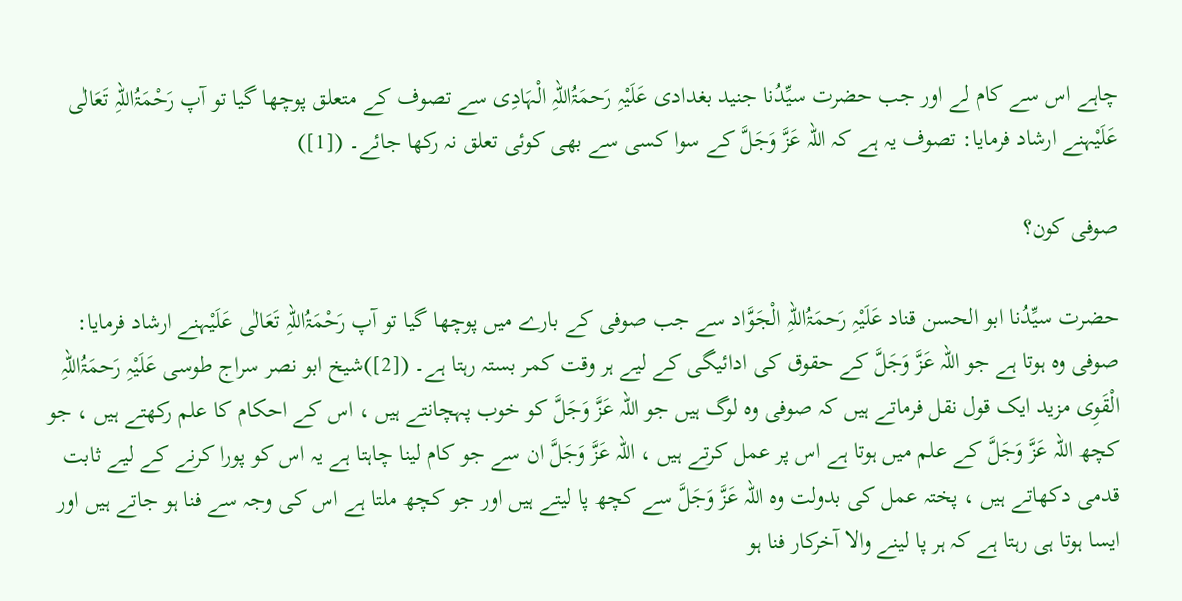چاہے اس سے کام لے اور جب حضرت سیِّدُنا جنید بغدادی عَلَیْہِ رَحمَۃُاللہِ الْہَادِی سے تصوف کے متعلق پوچھا گیا تو آپ رَحْمَۃُاللہِ تَعَالٰی عَلَیْہنے ارشاد فرمایا: تصوف یہ ہے کہ اللہ عَزَّ وَجَلَّ کے سوا کسی سے بھی کوئی تعلق نہ رکھا جائے۔ ([1])

صوفی کون؟

حضرت سیِّدُنا ابو الحسن قناد عَلَیْہِ رَحمَۃُاللہِ الْجَوَّاد سے جب صوفی کے بارے میں پوچھا گیا تو آپ رَحْمَۃُاللہِ تَعَالٰی عَلَیْہنے ارشاد فرمایا: صوفی وہ ہوتا ہے جو اللہ عَزَّ وَجَلَّ کے حقوق کی ادائیگی کے لیے ہر وقت کمر بستہ رہتا ہے۔ ([2])شیخ ابو نصر سراج طوسی عَلَیْہِ رَحمَۃُاللہِ الْقَوِی مزید ایک قول نقل فرماتے ہیں کہ صوفی وہ لوگ ہیں جو اللہ عَزَّ وَجَلَّ کو خوب پہچانتے ہیں ، اس کے احکام کا علم رکھتے ہیں ، جو کچھ اللہ عَزَّ وَجَلَّ کے علم میں ہوتا ہے اس پر عمل کرتے ہیں ، اللہ عَزَّ وَجَلَّ ان سے جو کام لینا چاہتا ہے یہ اس کو پورا کرنے کے لیے ثابت قدمی دکھاتے ہیں ، پختہ عمل کی بدولت وہ اللہ عَزَّ وَجَلَّ سے کچھ پا لیتے ہیں اور جو کچھ ملتا ہے اس کی وجہ سے فنا ہو جاتے ہیں اور ایسا ہوتا ہی رہتا ہے کہ ہر پا لینے والا آخرکار فنا ہو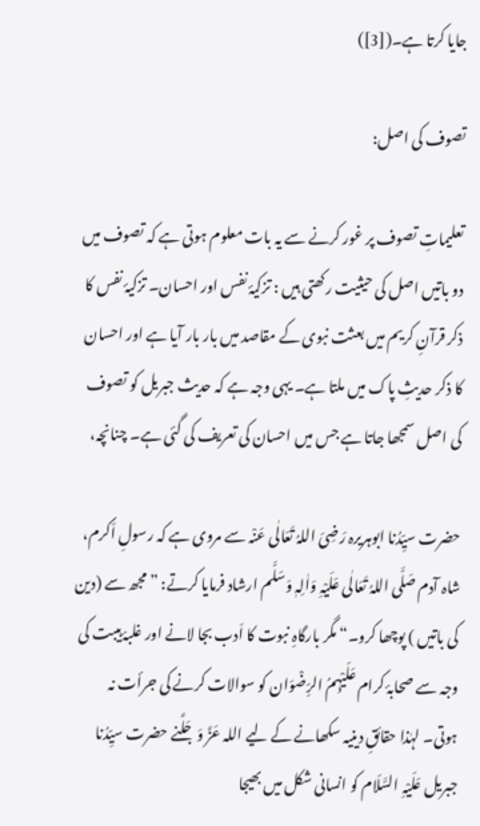جایا کرتا ہے۔([3])

تصوف کی اصل:

تعلیماتِ تصوف پر غور کرنے سے یہ بات معلوم ہوتی ہے کہ تصوف میں دو باتیں اصل کی حیثیت رکھتی ہیں : تزکیۂ نفس اور احسان۔ تزکیۂ نفس کا ذکر قرآنِ کریم میں بعثت نبوی کے مقاصد میں بار بار آیا ہے اور احسان کا ذکر حدیثِ پاک میں ملتا ہے۔ یہی وجہ ہے کہ حدیث جبریل کو تصوف کی اصل سمجھا جاتا ہے جس میں احسان کی تعریف کی گئی ہے۔ چنانچہ،

حضرت سیِّدُنا ابوہریرہ رَضِیَ اللہُ تَعَالٰی عَنْہ سے مروی ہے کہ رسولِ اَکرم، شاہ آدم صَلَّی اللہُ تَعَالٰی عَلَیْہِ وَاٰلِہٖ وَسَلَّم ارشاد فرمایا کرتے: ”مجھ سے (دین کی باتیں ) پوچھا کرو۔“ مگر بارگاہِ نبوت کا اَدب بجا لانے اور غلبۂ ہیبت کی وجہ سے صحابۂ کرام عَلَیْہِمُ الرِّضْوَان کو سوالات کرنے کی جرأت نہ ہوتی۔ لہٰذا حقائقِ دینیہ سکھانے کے لیے اللہ عَزَّ وَجَلَّنے حضرت سیِّدُنا جبریل عَلَیْہِ السَّلَام کو انسانی شکل میں بھیجا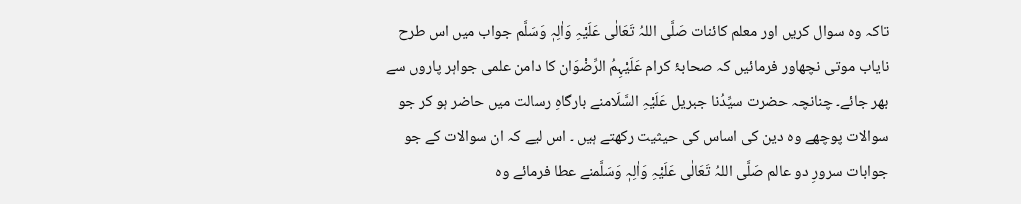تاکہ وہ سوال کریں اور معلم کائنات صَلَّی اللہُ تَعَالٰی عَلَیْہِ وَاٰلِہٖ وَسَلَّم جواب میں اس طرح نایاب موتی نچھاور فرمائیں کہ صحابۂ کرام عَلَیْہِمُ الرِّضْوَان کا دامن علمی جواہر پاروں سے بھر جائے۔ چنانچہ حضرت سیِّدُنا جبریل عَلَیْہِ السَّلَامنے بارگاہِ رسالت میں حاضر ہو کر جو سوالات پوچھے وہ دین کی اساس کی حیثیت رکھتے ہیں ۔ اس لیے کہ ان سوالات کے جو جوابات سرورِ دو عالم صَلَّی اللہُ تَعَالٰی عَلَیْہِ وَاٰلِہٖ وَسَلَّمنے عطا فرمائے وہ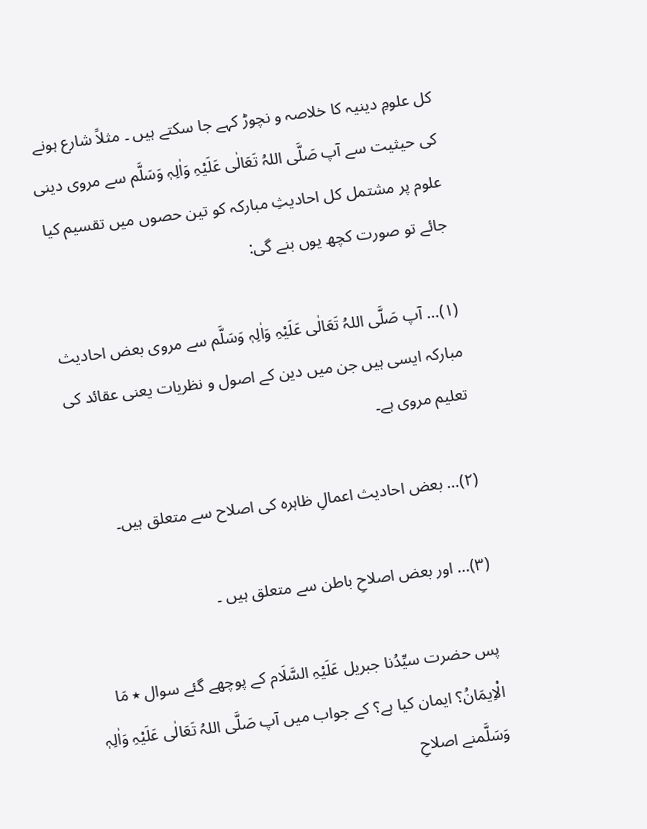کل علومِ دینیہ کا خلاصہ و نچوڑ کہے جا سکتے ہیں ۔ مثلاً شارع ہونے کی حیثیت سے آپ صَلَّی اللہُ تَعَالٰی عَلَیْہِ وَاٰلِہٖ وَسَلَّم سے مروی دینی علوم پر مشتمل کل احادیثِ مبارکہ کو تین حصوں میں تقسیم کیا جائے تو صورت کچھ یوں بنے گی:

(۱)… آپ صَلَّی اللہُ تَعَالٰی عَلَیْہِ وَاٰلِہٖ وَسَلَّم سے مروی بعض احادیث مبارکہ ایسی ہیں جن میں دین کے اصول و نظریات یعنی عقائد کی تعلیم مروی ہے۔

(۲)… بعض احادیث اعمالِ ظاہرہ کی اصلاح سے متعلق ہیں۔

(۳)… اور بعض اصلاحِ باطن سے متعلق ہیں ۔

پس حضرت سیِّدُنا جبریل عَلَیْہِ السَّلَام کے پوچھے گئے سوال ٭ مَا الْاِيمَانُ؟ ایمان کیا ہے؟ کے جواب میں آپ صَلَّی اللہُ تَعَالٰی عَلَیْہِ وَاٰلِہٖ وَسَلَّمنے اصلاحِ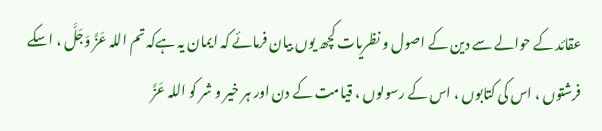عقائد کے حوالے سے دین کے اصول و نظریات کچھ یوں بیان فرمائے کہ ایمان یہ ہےکہ تم اللہ عَزَّ وَجَلَّ ، اسکے فرشتوں ، اس کی کتابوں ، اس کے رسولوں ، قیامت کے دن اور ہر خیر و شر کو اللہ عَزَّ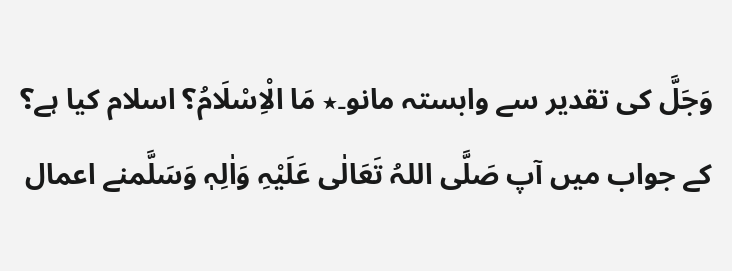وَجَلَّ کی تقدیر سے وابستہ مانو۔٭ مَا الْاِسْلَامُ؟ اسلام کیا ہے؟ کے جواب میں آپ صَلَّی اللہُ تَعَالٰی عَلَیْہِ وَاٰلِہٖ وَسَلَّمنے اعمال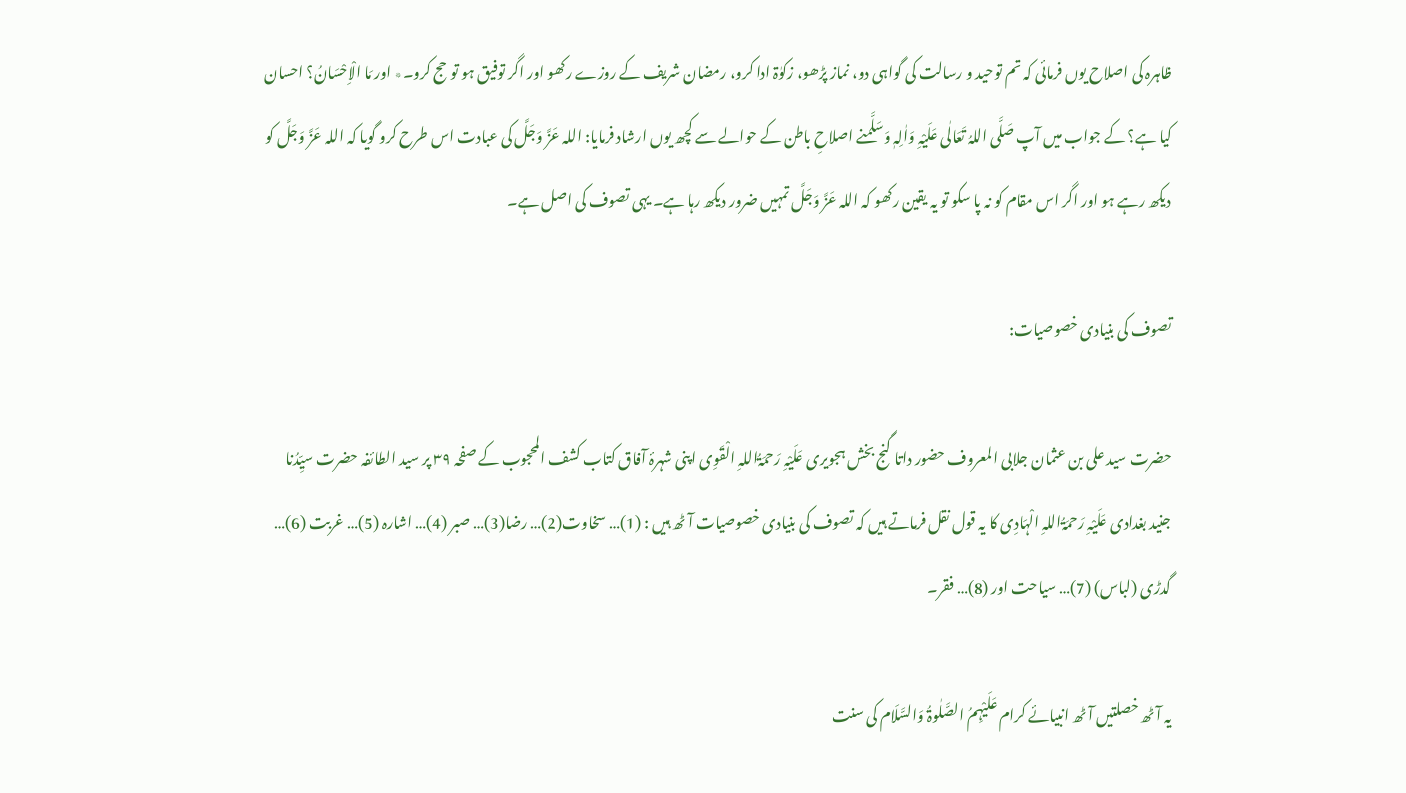ظاہرہ کی اصلاح یوں فرمائی کہ تم توحید و رسالت کی گواہی دو، نماز پڑھو، زکوٰۃ ادا کرو، رمضان شریف کے روزے رکھو اور اگر توفیق ہو تو حج کرو۔٭ اور مَا الْاِحْسَانُ؟ احسان کیا ہے؟ کے جواب میں آپ صَلَّی اللہُ تَعَالٰی عَلَیْہِ وَاٰلِہٖ وَسَلَّمنے اصلاحِ باطن کے حوالے سے کچھ یوں ارشاد فرمایا: اللہ عَزَّ وَجَلَّ کی عبادت اس طرح کرو گویا کہ اللہ عَزَّ وَجَلَّ کو دیکھ رہے ہو اور اگر اس مقام کو نہ پا سکو تو یہ یقین رکھو کہ اللہ عَزَّ وَجَلَّ تمہیں ضرور دیکھ رہا ہے۔ یہی تصوف کی اصل ہے۔

تصوف کی بنیادی خصوصیات:

حضرت سید علی بن عثمان جلابی المعروف حضور داتا گنج بخش ہجویری عَلَیْہِ رَحمَۃُاللہِ الْقَوِی اپنی شہرۂ آفاق کتاب کشف المحجوب کے صفحہ ۳۹ پر سید الطائفہ حضرت سیِّدُنا جنید بغدادی عَلَیْہِ رَحمَۃُاللہِ الْہَادِی کا یہ قول نقل فرماتے ہیں کہ تصوف کی بنیادی خصوصیات آٹھ ہیں : (1)… سخاوت(2)… رضا(3)… صبر (4)… اشارہ (5)… غربت (6)… گدڑی (لباس) (7)… سیاحت اور (8)… فقر۔

یہ آٹھ خصلتیں آٹھ انبیائے کرام عَلَیْہِمُ الصَّلٰوۃُ وَالسَّلَام کی سنت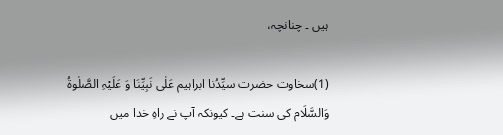ہیں ۔ چنانچہ،

(1)سخاوت حضرت سیِّدُنا ابراہیم عَلٰی نَبِیِّنَا وَ عَلَیْہِ الصَّلٰوۃُ وَالسَّلَام کی سنت ہے۔ کیونکہ آپ نے راہِ خدا میں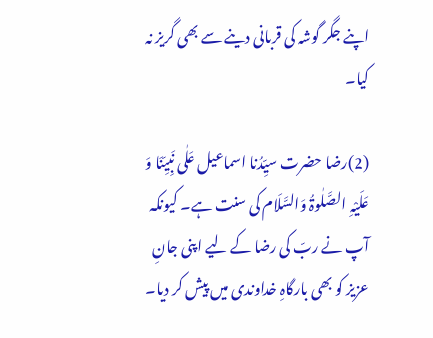اپنے جگر گوشہ کی قربانی دینے سے بھی گریز نہ کیا۔

(2)رضا حضرت سیِّدُنا اسماعیل عَلٰی نَبِیِّنَا وَ عَلَیْہِ الصَّلٰوۃُ وَالسَّلَام کی سنت ہے۔ کیونکہ آپ نے ربّ کی رضا کے لیے اپنی جانِ عزیز کو بھی بارگاہِ خداوندی میں پیش کر دیا۔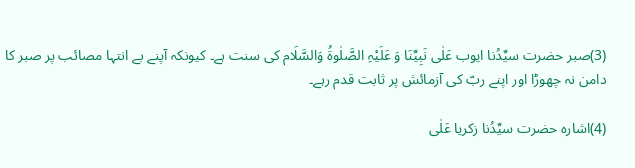(3)صبر حضرت سیِّدُنا ایوب عَلٰی نَبِیِّنَا وَ عَلَیْہِ الصَّلٰوۃُ وَالسَّلَام کی سنت ہے۔ کیونکہ آپنے بے انتہا مصائب پر صبر کا دامن نہ چھوڑا اور اپنے ربّ کی آزمائش پر ثابت قدم رہے۔

(4)اشارہ حضرت سیِّدُنا زکریا عَلٰی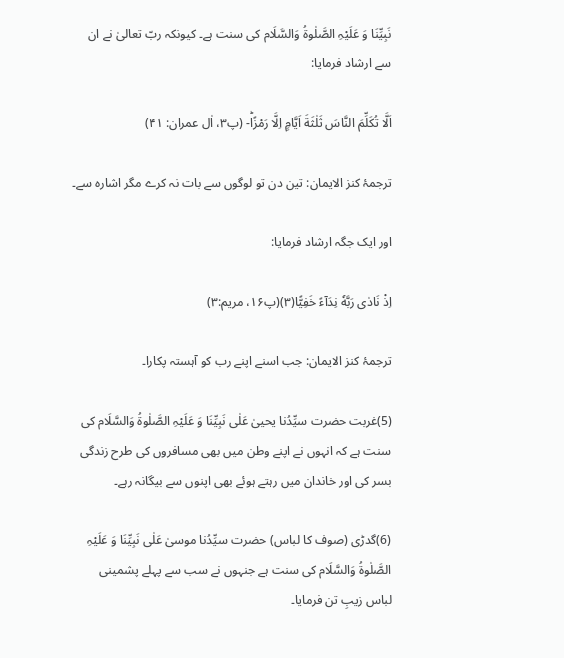نَبِیِّنَا وَ عَلَیْہِ الصَّلٰوۃُ وَالسَّلَام کی سنت ہے۔ کیونکہ ربّ تعالیٰ نے ان سے ارشاد فرمایا:

اَلَّا تُكَلِّمَ النَّاسَ ثَلٰثَةَ اَیَّامٍ اِلَّا رَمْزًاؕ- (پ۳، اٰل عمران: ۴۱)

ترجمۂ کنز الایمان: تین دن تو لوگوں سے بات نہ کرے مگر اشارہ سے۔

اور ایک جگہ ارشاد فرمایا:

اِذْ نَادٰى رَبَّهٗ نِدَآءً خَفِیًّا(۳)(پ۱۶، مریم:۳)

ترجمۂ کنز الایمان: جب اسنے اپنے رب کو آہستہ پکارا۔

(5)غربت حضرت سیِّدُنا یحییٰ عَلٰی نَبِیِّنَا وَ عَلَیْہِ الصَّلٰوۃُ وَالسَّلَام کی سنت ہے کہ انہوں نے اپنے وطن میں بھی مسافروں کی طرح زندگی بسر کی اور خاندان میں رہتے ہوئے بھی اپنوں سے بیگانہ رہے۔

(6)گدڑی (صوف کا لباس) حضرت سیِّدُنا موسیٰ عَلٰی نَبِیِّنَا وَ عَلَیْہِ الصَّلٰوۃُ وَالسَّلَام کی سنت ہے جنہوں نے سب سے پہلے پشمینی لباس زیبِ تن فرمایا۔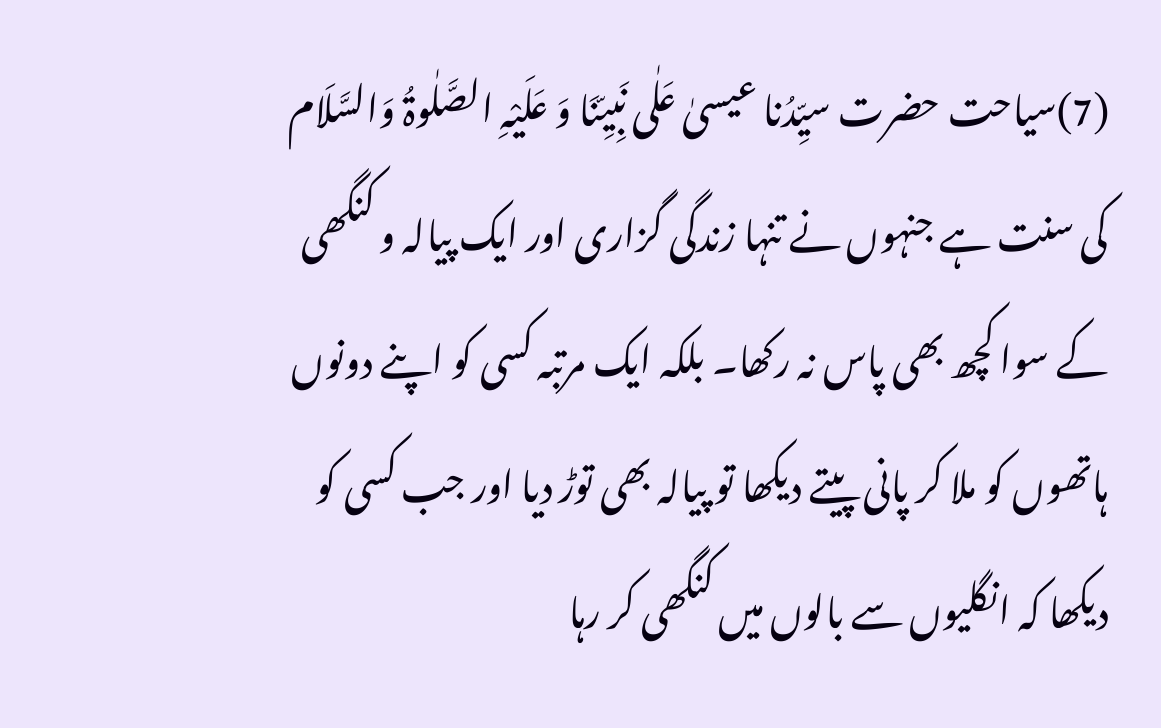(7)سیاحت حضرت سیِّدُنا عیسیٰ عَلٰی نَبِیِّنَا وَ عَلَیْہِ الصَّلٰوۃُ وَالسَّلَام کی سنت ہے جنہوں نے تنہا زندگی گزاری اور ایک پیالہ و کنگھی کے سوا کچھ بھی پاس نہ رکھا۔ بلکہ ایک مرتبہ کسی کو اپنے دونوں ہاتھوں کو ملا کر پانی پیتے دیکھا تو پیالہ بھی توڑ دیا اور جب کسی کو دیکھا کہ انگلیوں سے بالوں میں کنگھی کر رہا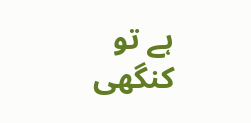ہے تو کنگھی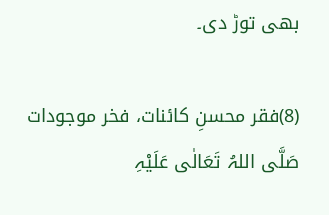بھی توڑ دی۔

(8)فقر محسنِ کائنات، فخر موجودات صَلَّی اللہُ تَعَالٰی عَلَیْہِ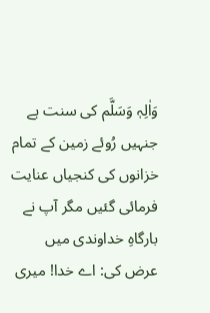وَاٰلِہٖ وَسَلَّم کی سنت ہے جنہیں رُوئے زمین کے تمام خزانوں کی کنجیاں عنایت فرمائی گئیں مگر آپ نے بارگاہِ خداوندی میں عرض کی: اے خدا! میری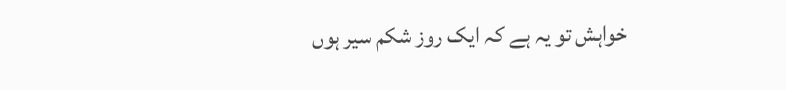خواہش تو یہ ہے کہ ایک روز شکم سیر ہوں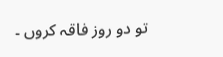تو دو روز فاقہ کروں ۔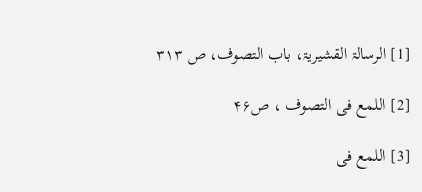[1] الرسالۃ القشیریۃ، باب التصوف، ص ۳۱۳

[2] اللمع فی التصوف ، ص۴۶

[3] اللمع فی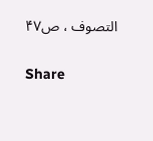التصوف ، ص۴۷

Share